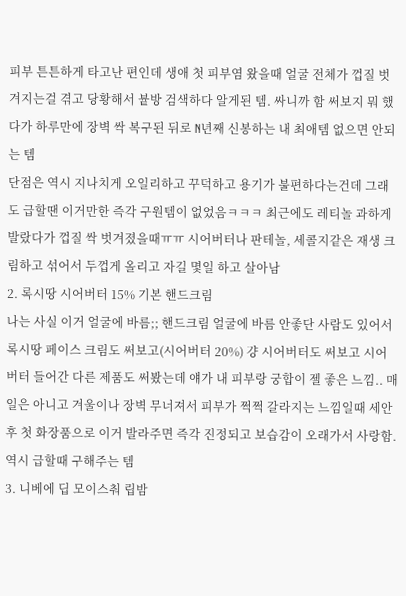피부 튼튼하게 타고난 편인데 생애 첫 피부염 왔을때 얼굴 전체가 껍질 벗겨지는걸 겪고 당황해서 븉방 검색하다 알게된 템. 싸니까 함 써보지 뭐 했다가 하루만에 장벽 싹 복구된 뒤로 N년째 신봉하는 내 최애템 없으면 안되는 템
단점은 역시 지나치게 오일리하고 꾸덕하고 용기가 불편하다는건데 그래도 급할땐 이거만한 즉각 구원템이 없었음ㅋㅋㅋ 최근에도 레티놀 과하게 발랐다가 껍질 싹 벗겨졌을때ㅠㅠ 시어버터나 판테놀, 세콜지같은 재생 크림하고 섞어서 두껍게 올리고 자길 몇일 하고 살아남
2. 록시땅 시어버터 15% 기본 핸드크림
나는 사실 이거 얼굴에 바름;; 핸드크림 얼굴에 바름 안좋단 사람도 있어서 록시땅 페이스 크림도 써보고(시어버터 20%) 걍 시어버터도 써보고 시어버터 들어간 다른 제품도 써봤는데 얘가 내 피부랑 궁합이 젤 좋은 느낌.. 매일은 아니고 겨울이나 장벽 무너져서 피부가 쩍쩍 갈라지는 느낌일때 세안후 첫 화장품으로 이거 발라주면 즉각 진정되고 보습감이 오래가서 사랑함. 역시 급할때 구해주는 템
3. 니베에 딥 모이스춰 립밤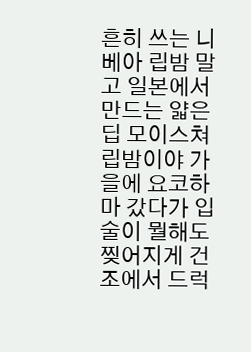흔히 쓰는 니베아 립밤 말고 일본에서 만드는 얇은 딥 모이스쳐 립밤이야 가을에 요코하마 갔다가 입술이 뭘해도 찢어지게 건조에서 드럭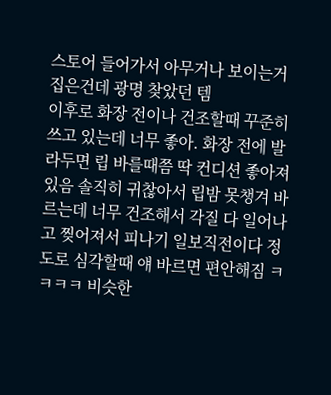스토어 들어가서 아무거나 보이는거 집은건데 광명 찾았던 템
이후로 화장 전이나 건조할때 꾸준히 쓰고 있는데 너무 좋아. 화장 전에 발라두면 립 바를때쯤 딱 컨디션 좋아져 있음 솔직히 귀찮아서 립밤 못챙겨 바르는데 너무 건조해서 각질 다 일어나고 찢어져서 피나기 일보직전이다 정도로 심각할때 얘 바르면 편안해짐 ㅋㅋㅋㅋ 비슷한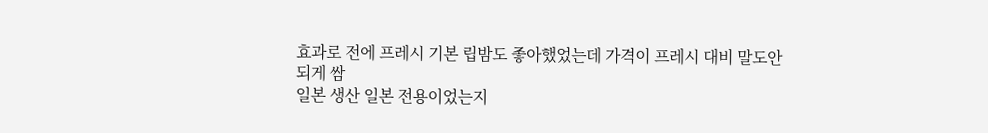효과로 전에 프레시 기본 립밤도 좋아했었는데 가격이 프레시 대비 말도안되게 쌈
일본 생산 일본 전용이었는지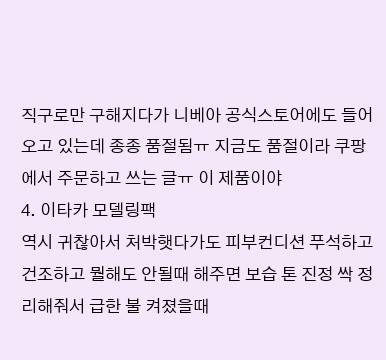직구로만 구해지다가 니베아 공식스토어에도 들어오고 있는데 종종 품절됨ㅠ 지금도 품절이라 쿠팡에서 주문하고 쓰는 글ㅠ 이 제품이야
4. 이타카 모델링팩
역시 귀찮아서 처박햇다가도 피부컨디션 푸석하고 건조하고 뭘해도 안될때 해주면 보습 톤 진정 싹 정리해줘서 급한 불 켜졌을때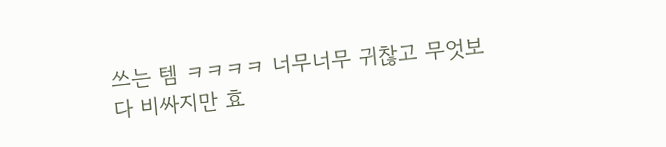쓰는 템 ㅋㅋㅋㅋ 너무너무 귀찮고 무엇보다 비싸지만 효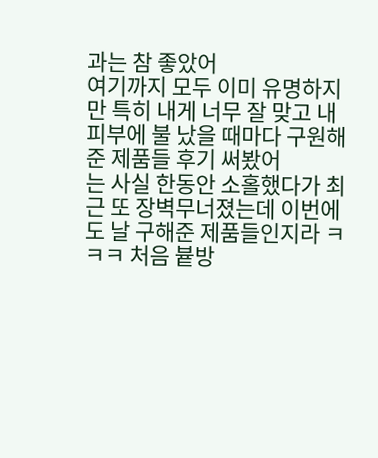과는 참 좋았어
여기까지 모두 이미 유명하지만 특히 내게 너무 잘 맞고 내 피부에 불 났을 때마다 구원해준 제품들 후기 써봤어
는 사실 한동안 소홀했다가 최근 또 장벽무너졌는데 이번에도 날 구해준 제품들인지라 ㅋㅋㅋ 처음 븉방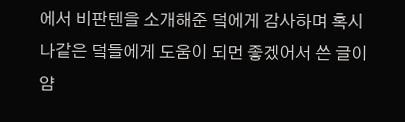에서 비판텐을 소개해준 덬에게 감사하며 혹시 나같은 덬들에게 도움이 되먼 좋겠어서 쓴 글이얌